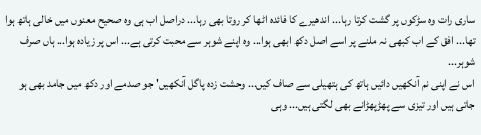ساری رات وہ سڑکوں پر گشت کرتا رہا... اندھیرے کا فائدہ اٹھا کر روتا بھی رہا... دراصل اب ہی وہ صحیح معنوں میں خالی ہاتھ ہوا تھا... افق کے اب کبھی نہ ملنے پر اسے اصل دکھ ابھی ہوا... وہ اپنے شوہر سے محبت کرتی ہے... اس پر زیادہ ہوا... ہاں صرف شوہر...
اس نے اپنی نم آنکھیں دائیں ہاتھ کی ہتھیلی سے صاف کیں... وحشت زدہ پاگل آنکھیں' جو صدمے اور دکھ میں جامد بھی ہو جاتی ہیں اور تیزی سے پھڑپھڑانے بھی لگتی ہیں... وہی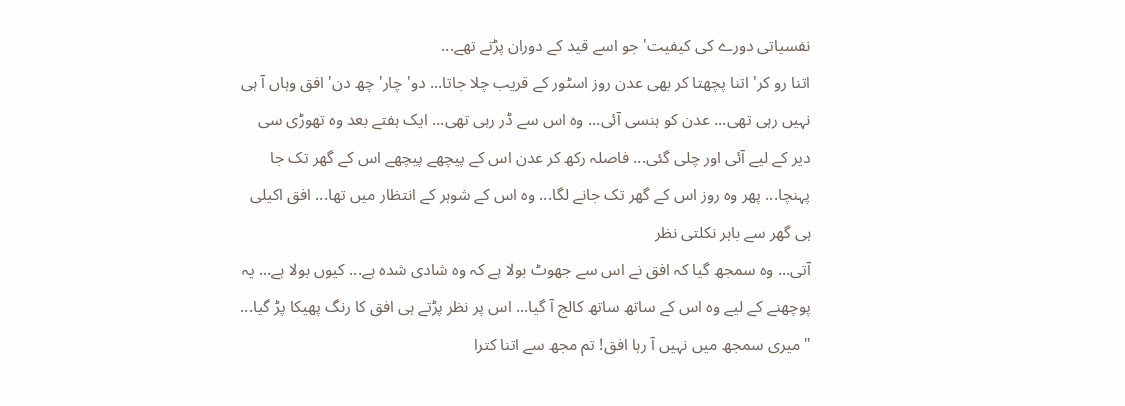نفسیاتی دورے کی کیفیت' جو اسے قید کے دوران پڑتے تھے...
اتنا رو کر' اتنا پچھتا کر بھی عدن روز اسٹور کے قریب چلا جاتا... دو' چار' چھ دن' افق وہاں آ ہی نہیں رہی تھی... عدن کو ہنسی آئی... وہ اس سے ڈر رہی تھی... ایک ہفتے بعد وہ تھوڑی سی دیر کے لیے آئی اور چلی گئی... فاصلہ رکھ کر عدن اس کے پیچھے پیچھے اس کے گھر تک جا پہنچا... پھر وہ روز اس کے گھر تک جانے لگا... وہ اس کے شوہر کے انتظار میں تھا... افق اکیلی ہی گھر سے باہر نکلتی نظر
آتی... وہ سمجھ گیا کہ افق نے اس سے جھوٹ بولا ہے کہ وہ شادی شدہ ہے... کیوں بولا ہے... یہ پوچھنے کے لیے وہ اس کے ساتھ ساتھ کالج آ گیا... اس پر نظر پڑتے ہی افق کا رنگ پھیکا پڑ گیا...
"میری سمجھ میں نہیں آ رہا افق! تم مجھ سے اتنا کترا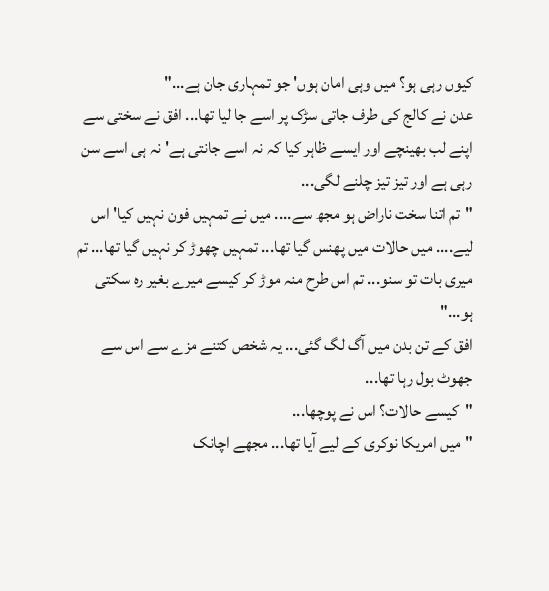کیوں رہی ہو؟ میں وہی امان ہوں' جو تمہاری جان ہے..."
عدن نے کالج کی طرف جاتی سڑک پر اسے جا لیا تھا... افق نے سختی سے اپنے لب بھینچے اور ایسے ظاہر کیا کہ نہ اسے جانتی ہے' نہ ہی اسے سن رہی ہے اور تیز تیز چلنے لگی...
"تم اتنا سخت ناراض ہو مجھ سے.... میں نے تمہیں فون نہیں کیا' اس لیے.... میں حالات میں پھنس گیا تھا... تمہیں چھوڑ کر نہیں گیا تھا... تم میری بات تو سنو... تم اس طرح منہ موڑ کر کیسے میرے بغیر رہ سکتی ہو..."
افق کے تن بدن میں آگ لگ گئی... یہ شخص کتنے مزے سے اس سے جھوٹ بول رہا تھا...
"کیسے حالات؟ اس نے پوچھا...
"میں امریکا نوکری کے لیے آیا تھا... مجھے اچانک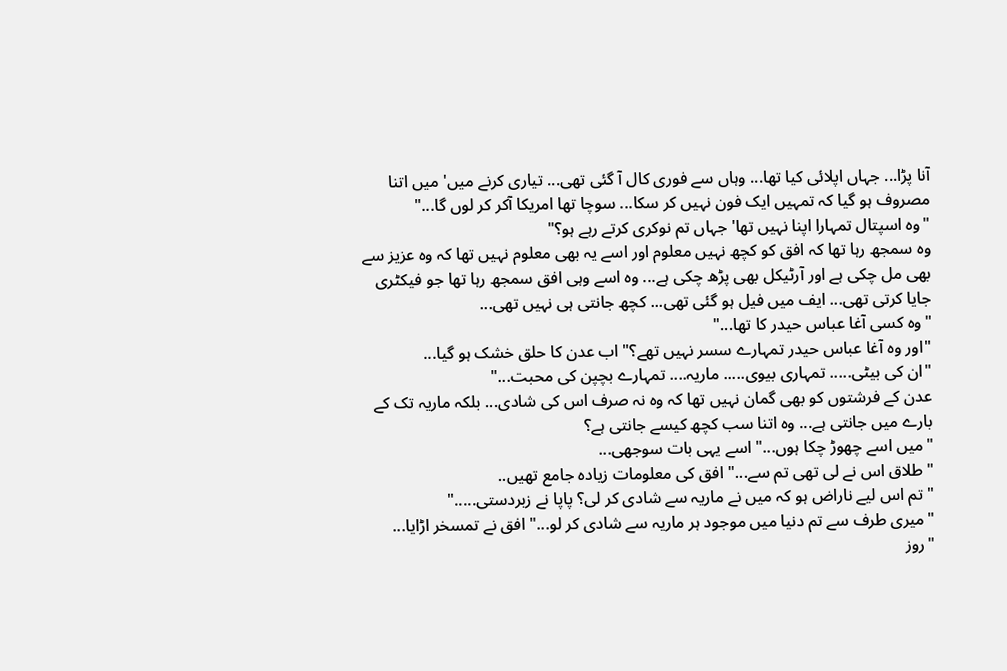آنا پڑا... جہاں اپلائی کیا تھا... وہاں سے فوری کال آ گئی تھی... تیاری کرنے میں' میں اتنا مصروف ہو گیا کہ تمہیں ایک فون نہیں کر سکا... سوچا تھا امریکا آکر کر لوں گا..."
"وہ اسپتال تمہارا اپنا نہیں تھا' جہاں تم نوکری کرتے رہے ہو؟"
وہ سمجھ رہا تھا کہ افق کو کچھ نہیں معلوم اور اسے یہ بھی معلوم نہیں تھا کہ وہ عزیز سے بھی مل چکی ہے اور آرٹیکل بھی پڑھ چکی ہے... وہ اسے وہی افق سمجھ رہا تھا جو فیکٹری جایا کرتی تھی... ایف میں فیل ہو گئی تھی... کچھ جانتی ہی نہیں تھی...
"وہ کسی آغا عباس حیدر کا تھا..."
"اور وہ آغا عباس حیدر تمہارے سسر نہیں تھے؟" اب عدن کا حلق خشک ہو گیا...
"ان کی بیٹی..... تمہاری بیوی..... ماریہ.... تمہارے بچپن کی محبت..."
عدن کے فرشتوں کو بھی گمان نہیں تھا کہ وہ نہ صرف اس کی شادی... بلکہ ماریہ تک کے بارے میں جانتی ہے... وہ اتنا سب کچھ کیسے جانتی ہے؟
"میں اسے چھوڑ چکا ہوں..." اسے یہی بات سوجھی...
"طلاق اس نے لی تھی تم سے..." افق کی معلومات زیادہ جامع تھیں..
"تم اس لیے ناراض ہو کہ میں نے ماریہ سے شادی کر لی؟ پاپا نے زبردستی....."
"میری طرف سے تم دنیا میں موجود ہر ماریہ سے شادی کر لو..." افق نے تمسخر اڑایا...
"روز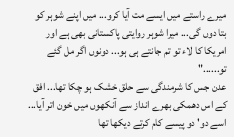میرے راستے میں ایسے مت آیا کرو... میں اپنے شوہر کو بتا دوں گی... میرا شوہر روایتی پاکستانی بھی ہے اور امریکا کا لاء تو تم جانتے ہی ہو... دونوں اگر مل گئے تو......"
عدن جس کا شرمندگی سے حلق خشک ہو چکا تھا... افق کے اس دھمکی بھرے انداز سے آنکھوں میں خون اتر آیا... اسے دو' دو پیسے کام کرتے دیکھا تھا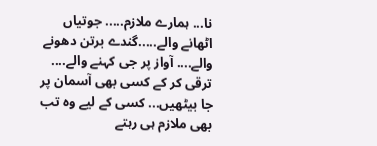نا... ہمارے ملازم..... جوتیاں اٹھانے والے.....گندے برتن دھونے والے.... آواز پر جی کہنے والے.... ترقی کر کے کسی بھی آسمان پر جا بیٹھیں... کسی کے لیے وہ تب بھی ملازم ہی رہتے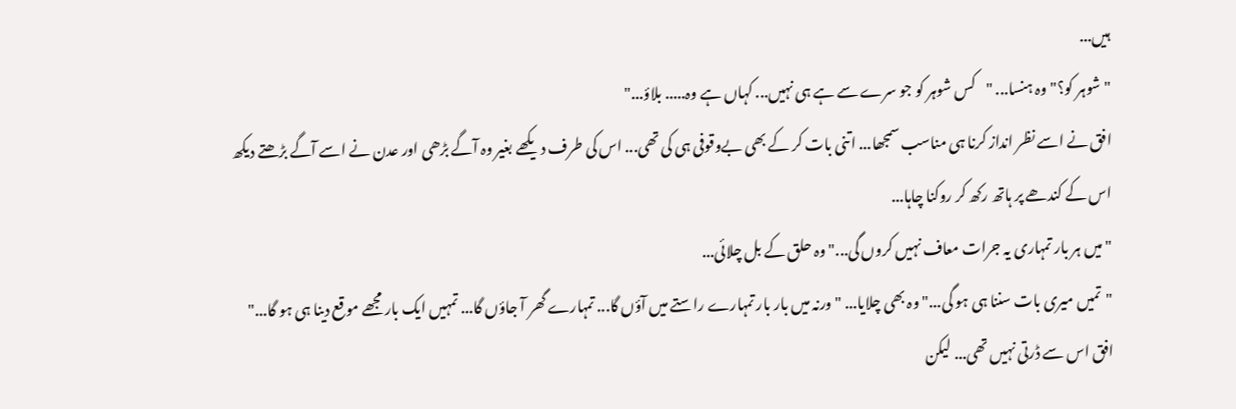ہیں...
"شوہر کو؟" وہ ہنسا... "کس شوہر کو جو سرے سے ہے ہی نہیں... کہاں ہے وہ..... بلاؤ..."
افق نے اسے نظر انداز کرنا ہی مناسب سمجھا... اتنی بات کر کے بھی بےوقوفی ہی کی تھی... اس کی طرف دیکھے بغیر وہ آگے بڑھی اور عدن نے اسے آگے بڑھتے دیکھ اس کے کندھے پر ہاتھ رکھ کر روکنا چاہا...
"میں ہر بار تمہاری یہ جرات معاف نہیں کروں گی..." وہ حلق کے بل چلائی...
"تمیں میری بات سننا ہی ہو گی..." وہ بھی چلایا... "ورنہ میں بار بار تمہارے راستے میں آؤں گا... تمہارے گھر آ جاؤں گا... تمہیں ایک بار مجھے موقع دینا ہی ہو گا..."
افق اس سے ڈرتی نہیں تھی... لیکن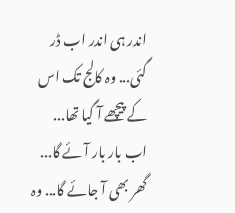اندر ہی اندر اب ڈر گئی... وہ کالج تک اس کے پیچھے آ گیا تھا... اب بار بار آئے گا... گھر بھی آ جائے گا... وہ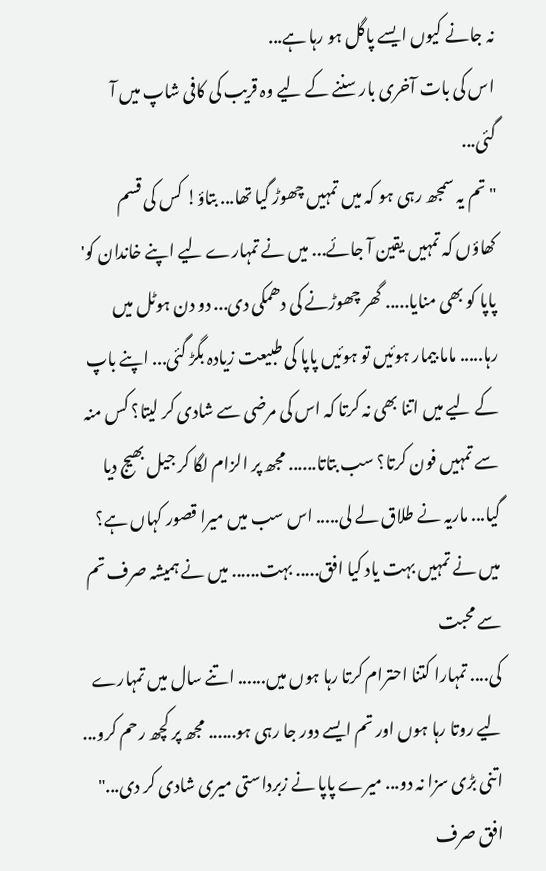نہ جانے کیوں ایسے پاگل ہو رہا ہے...
اس کی بات آخری بار سننے کے لیے وہ قریب کی کافی شاپ میں آ گئی...
"تم یہ سمجھ رہی ہو کہ میں تمہیں چھوڑ گیا تھا... بتاؤ! کس کی قسم کھاؤں کہ تمہیں یقین آ جائے... میں نے تمہارے لیے اپنے خاندان کو' پاپا کو بھی منایا..... گھر چھوڑنے کی دھمکی دی... دو دن ہوٹل میں رہا..... ماما بیمار ہوئیں تو ہوئیں پاپا کی طبیعت زیادہ بگڑ گئی... اپنے باپ کے لیے میں اتنا بھی نہ کرتا کہ اس کی مرضی سے شادی کر لیتا؟ کس منہ سے تمہیں فون کرتا؟ سب بتاتا...... مجھ پر الزام لگا کر جیل بھیج دیا گیا... ماریہ نے طلاق لے لی..... اس سب میں میرا قصور کہاں ہے؟ میں نے تمہیں بہت یاد کیا افق..... بہت...... میں نے ہمیشہ صرف تم سے محبت
کی.... تمہارا کتنا احترام کرتا رہا ہوں میں...... اتنے سال میں تمہارے لیے روتا رہا ہوں اور تم ایسے دور جا رہی ہو...... مجھ پر کچھ رحم کرو... اتنی بڑی سزا نہ دو... میرے پاپا نے زبرداستی میری شادی کر دی..."
افق صرف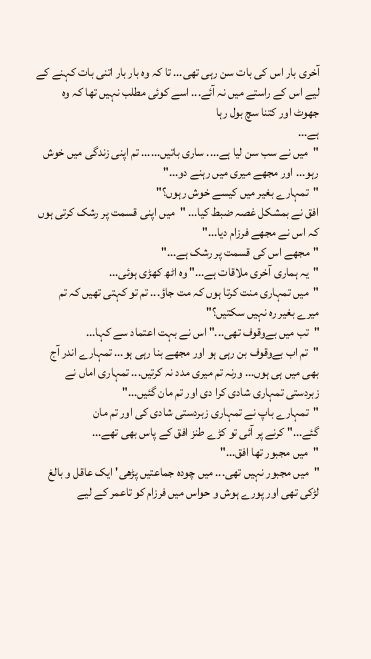آخری بار اس کی بات سن رہی تھی... تا کہ وہ بار بار اتنی بات کہنے کے لیے اس کے راستے میں نہ آئے... اسے کوئی مطلب نہیں تھا کہ وہ جھوٹ اور کتنا سچ بول رہا
ہے...
"میں نے سب سن لیا ہے.... ساری باتیں...... تم اپنی زندگی میں خوش رہو... اور مجھے میری میں رہنے دو..."
"تمہارے بغیر میں کیسے خوش رہوں؟"
افق نے بمشکل غصہ ضبط کیا... "میں اپنی قسمت پر رشک کرتی ہوں کہ اس نے مجھے فرزام دیا..."
"مجھے اس کی قسمت پر رشک ہے..."
"یہ ہماری آخری ملاقات ہے..." وہ اٹھ کھڑی ہوئی...
"میں تمہاری منت کرتا ہوں کہ مت جاؤ... تم تو کہتی تھیں کہ تم میرے بغیر رہ نہیں سکتیں؟"
"تب میں بےوقوف تھی..." اس نے بہت اعتماد سے کہا...
"تم اب بےوقوف بن رہی ہو اور مجھے بنا رہی ہو... تمہارے اندر آج بھی میں ہی ہوں... ورنہ تم میری مدد نہ کرتیں... تمہاری اماں نے زبردستی تمہاری شادی کرا دی اور تم مان گئیں..."
"تمہارے باپ نے تمہاری زبردستی شادی کی اور تم مان
گئے..." کرنے پر آئی تو کڑے طنز افق کے پاس بھی تھے...
"میں مجبور تھا افق..."
"میں مجبور نہیں تھی... میں چودہ جماعتیں پڑھی' ایک عاقل و بالغ لڑکی تھی اور پورے ہوش و حواس میں فرزام کو تاعمر کے لیے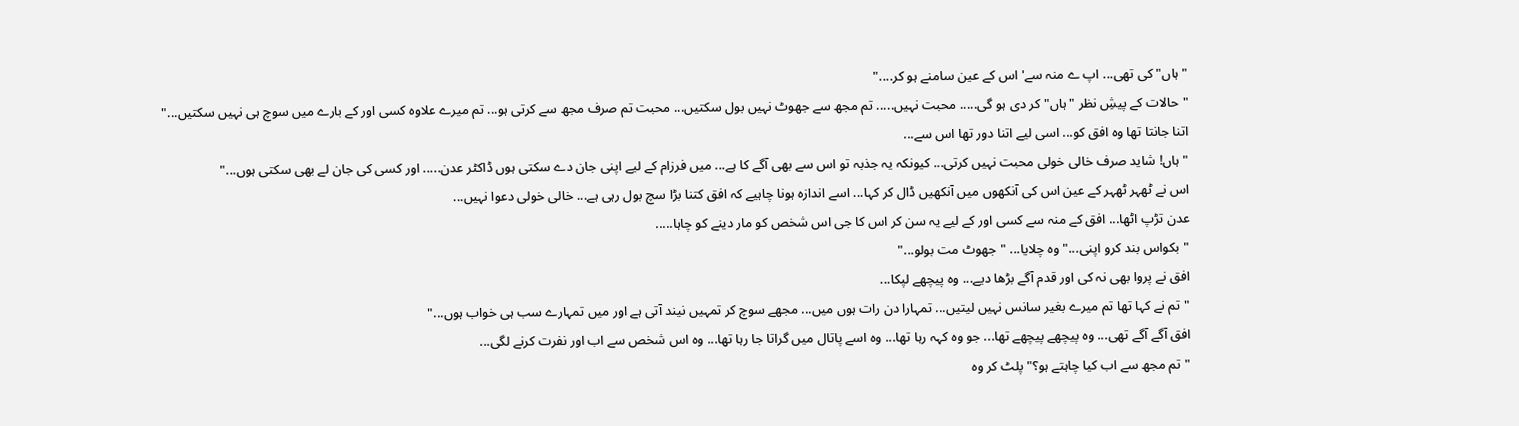"ہاں" کی تھی... اپ ے منہ سے' اس کے عین سامنے ہو کر...."
"حالات کے پیشِ نظر "ہاں" کر دی ہو گی..... محبت نہیں..... تم مجھ سے جھوٹ نہیں بول سکتیں... محبت تم صرف مجھ سے کرتی ہو... تم میرے علاوہ کسی اور کے بارے میں سوچ ہی نہیں سکتیں..." اتنا جانتا تھا وہ افق کو... اسی لیے اتنا دور تھا اس سے...
"ہاں! شاید صرف خالی خولی محبت نہیں کرتی... کیونکہ یہ جذبہ تو اس سے بھی آگے کا ہے... میں فرزام کے لیے اپنی جان دے سکتی ہوں ڈاکٹر عدن..... اور کسی کی جان لے بھی سکتی ہوں..."
اس نے ٹھہر ٹھہر کے عین اس کی آنکھوں میں آنکھیں ڈال کر کہا... اسے اندازہ ہونا چاہیے کہ افق کتنا بڑا سچ بول رہی ہے... خالی خولی دعوا نہیں...
عدن تڑپ اٹھا... افق کے منہ سے کسی اور کے لیے یہ سن کر اس کا جی اس شخص کو مار دینے کو چاہا.....
"بکواس بند کرو اپنی..." وہ چلایا... "جھوٹ مت بولو..."
افق نے پروا بھی نہ کی اور قدم آگے بڑھا دیے... وہ پیچھے لپکا...
"تم نے کہا تھا تم میرے بغیر سانس نہیں لیتیں... تمہارا دن رات ہوں میں... مجھے سوچ کر تمہیں نیند آتی ہے اور میں تمہارے سب ہی خواب ہوں..."
افق آگے آگے تھی... وہ پیچھے پیچھے تھا... جو وہ کہہ رہا تھا... وہ اسے پاتال میں گراتا جا رہا تھا... وہ اس شخص سے اب اور نفرت کرنے لگی...
"تم مجھ سے اب کیا چاہتے ہو؟" پلٹ کر وہ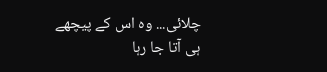چلائی... وہ اس کے پیچھے ہی آتا جا رہا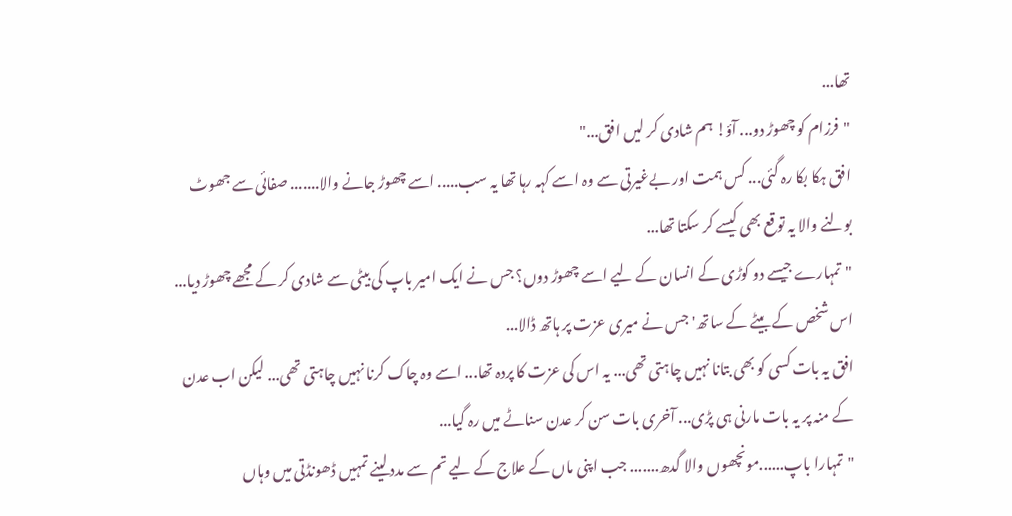تھا...
"فرزام کو چھوڑ دو... آؤ! ہم شادی کر لیں افق..."
افق ہکا بکا رہ گئی... کس ہمت اور بےغیرتی سے وہ اسے کہہ رہا تھا یہ سب..... اسے چھوڑ جانے والا....... صفائی سے جھوٹ بولنے والا یہ توقع بھی کیسے کر سکتا تھا...
"تمہارے جیسے دو کوڑی کے انسان کے لیے اسے چھوڑ دوں؟ جس نے ایک امیر باپ کی بیٹی سے شادی کر کے مجھے چھوڑ دیا... اس شخص کے بیٹے کے ساتھ' جس نے میری عزت پر ہاتھ ڈالا...
افق یہ بات کسی کو بھی بتانا نہیں چاہتی تھی... یہ اس کی عزت کا پردہ تھا... اسے وہ چاک کرنا نہیں چاہتی تھی... لیکن اب عدن کے منہ پر یہ بات مارنی ہی پڑی... آخری بات سن کر عدن سناٹے میں رہ گیا...
"تمہارا باپ......مونچھوں والا گدھ....... جب اپنی ماں کے علاج کے لیے تم سے مدد لینے تمہیں ڈھونڈتی میں وہاں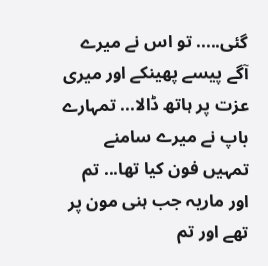گئی..... تو اس نے میرے آگے پیسے پھینکے اور میری عزت پر ہاتھ ڈالا... تمہارے باپ نے میرے سامنے تمہیں فون کیا تھا... تم اور ماریہ جب ہنی مون پر تھے اور تم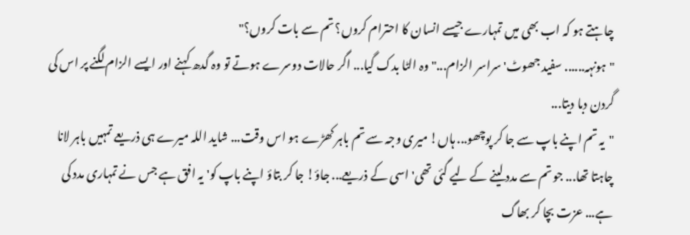چاہتے ہو کہ اب بھی میں تمہارے جیسے انسان کا احترام کروں؟ تم سے بات کروں؟"
"ہونہہ...... سفید جھوٹ' سراسر الزام..." وہ الٹا بدک گیا... اگر حالات دوسرے ہوتے تو وہ گدھ کہنے اور ایسے الزام لگنے پر اس کی گردن دبا دیتا...
"یہ تم اپنے باپ سے جا کر پوچھو... ہاں! میری وجہ سے تم باہر کھڑے ہو اس وقت... شاید اللہ میرے ہی ذریعے تمہیں باہر لانا چاہتا تھا... جو تم سے مدد لینے کے لیے گئی تھی' اسی کے ذریعے... جاؤ! جا کر بتاؤ اپنے باپ کو' یہ افق ہے جس نے تمہاری مدد کی ہے... عزت بچا کر بھاگ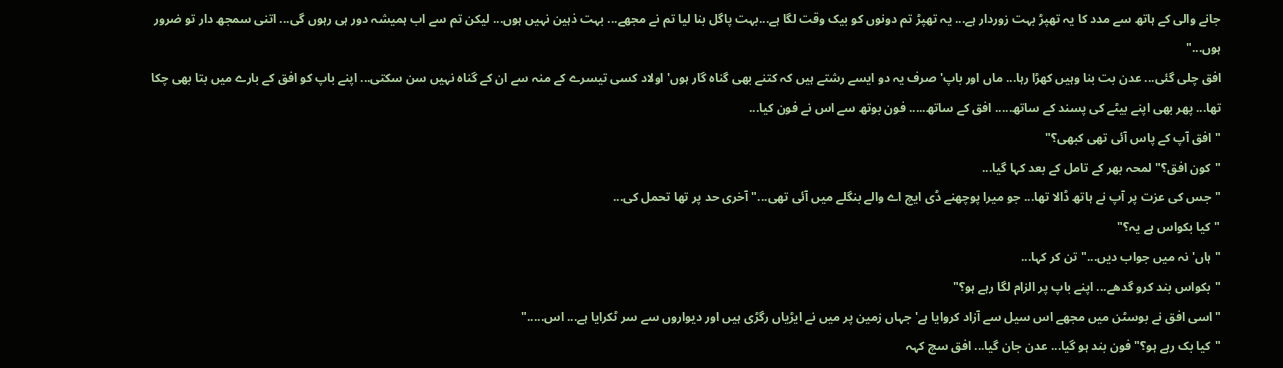جانے والی کے ہاتھ سے مدد کا یہ تھپڑ بہت زوردار ہے... یہ تھپڑ تم دونوں کو بیک وقت لگا ہے...بہت پاگل بنا لیا تم نے مجھے... بہت ذہین نہیں ہوں... لیکن تم سے اب ہمیشہ دور ہی رہوں گی... اتنی سمجھ دار تو ضرور ہوں..."
افق چلی گئی... عدن بت بنا وہیں کھڑا رہا... ماں اور باپ' صرف یہ دو ایسے رشتے ہیں کہ کتنے بھی گناہ گار ہوں' اولاد کسی تیسرے کے منہ سے ان کے گناہ نہیں سن سکتی... اپنے باپ کو افق کے بارے میں بتا بھی چکا تھا... پھر بھی اپنے بیٹے کی پسند کے ساتھ..... افق کے ساتھ..... فون بوتھ سے اس نے فون کیا...
"افق آپ کے پاس آئی تھی کبھی؟"
"کون افق؟" لمحہ بھر کے تامل کے بعد کہا گیا...
"جس کی عزت پر آپ نے ہاتھ ڈالا تھا... جو میرا پوچھنے ڈی ایچ اے والے بنگلے میں آئی تھی..." آخری حد پر تھا تحمل کی...
"کیا بکواس ہے یہ؟"
"ہاں' نہ میں جواب دیں..." تن کر کہا...
"بکواس بند کرو گدھے... اپنے باپ پر الزام لگا رہے ہو؟"
"اسی افق نے بوسٹن میں مجھے اس سیل سے آزاد کروایا ہے' جہاں زمین پر میں نے ایڑیاں رگڑی ہیں اور دیواروں سے سر ٹکرایا ہے... اس....."
"کیا بک رہے ہو؟" فون بند ہو گیا... عدن جان گیا... افق سچ کہہ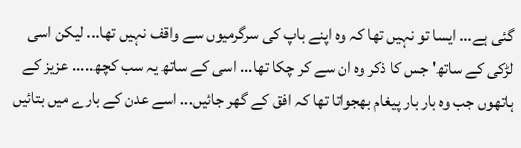گئی ہے... ایسا تو نہیں تھا کہ وہ اپنے باپ کی سرگرمیوں سے واقف نہیں تھا... لیکن اسی لڑکی کے ساتھ' جس کا ذکر وہ ان سے کر چکا تھا... اسی کے ساتھ یہ سب کچھ..... عزیز کے ہاتھوں جب وہ بار بار پیغام بھجواتا تھا کہ افق کے گھر جائیں... اسے عدن کے بارے میں بتائیں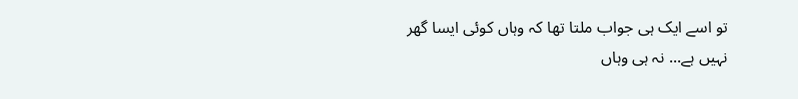تو اسے ایک ہی جواب ملتا تھا کہ وہاں کوئی ایسا گھر نہیں ہے... نہ ہی وہاں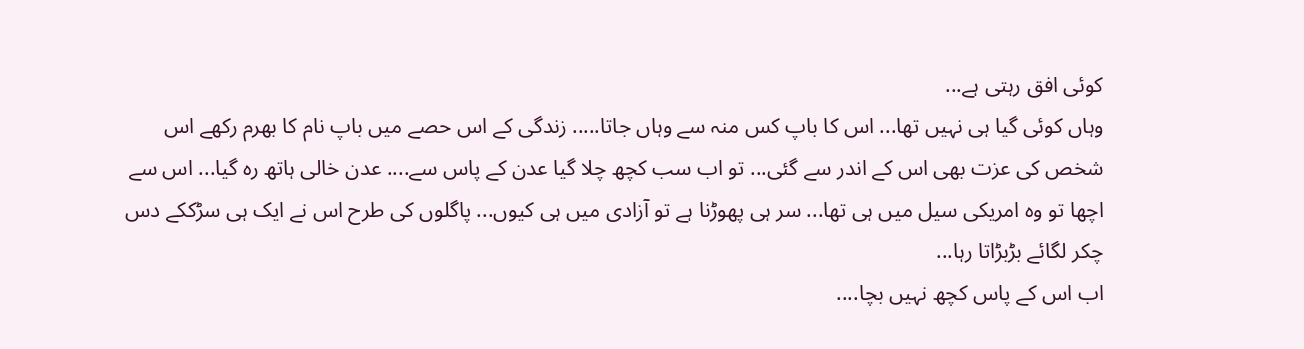کوئی افق رہتی ہے...
وہاں کوئی گیا ہی نہیں تھا... اس کا باپ کس منہ سے وہاں جاتا..... زندگی کے اس حصے میں باپ نام کا بھرم رکھے اس شخص کی عزت بھی اس کے اندر سے گئی... تو اب سب کچھ چلا گیا عدن کے پاس سے.... عدن خالی ہاتھ رہ گیا... اس سے اچھا تو وہ امریکی سیل میں ہی تھا... سر ہی پھوڑنا ہے تو آزادی میں ہی کیوں... پاگلوں کی طرح اس نے ایک ہی سڑککے دس چکر لگائے بڑبڑاتا رہا...
اب اس کے پاس کچھ نہیں بچا....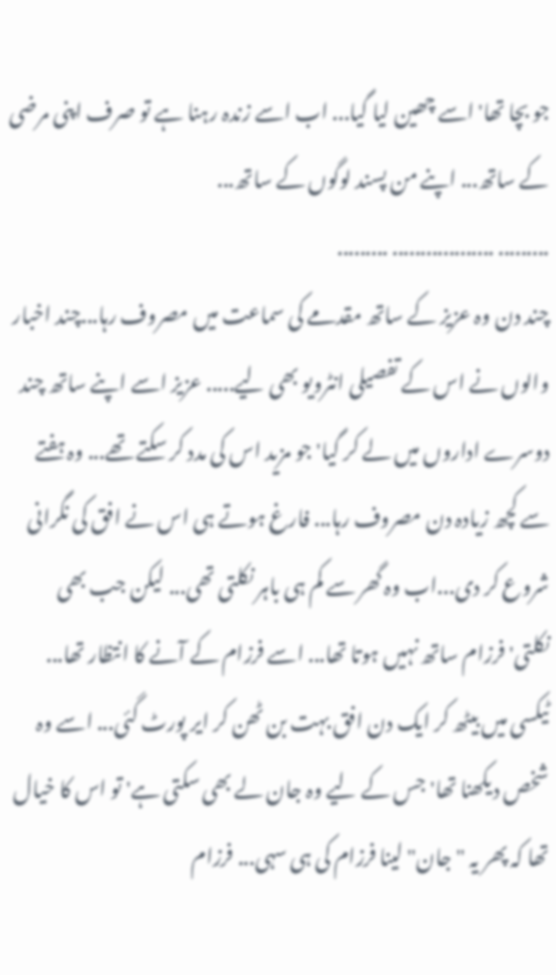جو بچا تھا' اسے چھین لیا گیا... اب اسے زندہ رہنا ہے تو صرف اپنی مرضی کے ساتھ... اپنے من پسند لوگوں کے ساتھ...
......... .................. .........
چند دن وہ عزیز کے ساتھ مقدمے کی سماعت میں مصروف رہا...چند اخبار والوں نے اس کے تفصیلی انٹرویو بھی لیے..... عزیز اسے اپنے ساتھ چند دوسرے اداروں میں لے کر گیا' جو مزید اس کی مدد کر سکتے تھے... وہ ہفتے سے کچھ زیادہ دن مصروف رہا... فارغ ہوتے ہی اس نے افق کی نگرانی شروع کر دی...اب وہ گھر سے کم ہی باہر نکلتی تھی... لیکن جب بھی نکلتی' فرزام ساتھ نہیں ہوتا تھا... اسے فرزام کے آنے کا انتظار تھا... ٹیکسی میں بیٹھ کر ایک دن افق بہت بن ٹھن کر ایر پورٹ گئی... اسے وہ شخص دیکھنا تھا' جس کے لیے وہ جان لے بھی سکتی ہے' تو اس کا خیال تھا کہ پھر یہ "جان" لینا فرزام کی ہی سہی... فرزام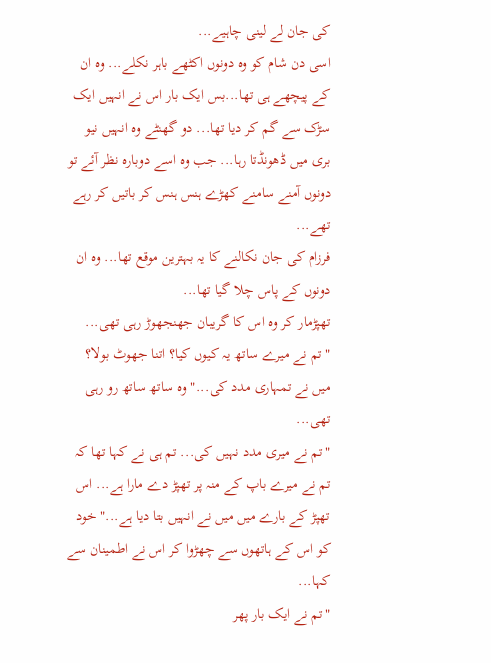کی جان لے لینی چاہیے...
اسی دن شام کو وہ دونوں اکٹھے باہر نکلے... وہ ان کے پیچھے ہی تھا...بس ایک بار اس نے انہیں ایک سڑک سے گم کر دیا تھا... دو گھنٹے وہ انہیں نیو بری میں ڈھونڈتا رہا... جب وہ اسے دوبارہ نظر آئے تو دونوں آمنے سامنے کھڑے ہنس ہنس کر باتیں کر رہے تھے...
فرزام کی جان نکالنے کا یہ بہترین موقع تھا... وہ ان دونوں کے پاس چلا گیا تھا...
تھپڑمار کر وہ اس کا گریبان جھنجھوڑ رہی تھی... "تم نے میرے ساتھ یہ کیوں کیا؟ اتنا جھوٹ بولا؟ میں نے تمہاری مدد کی..." وہ ساتھ ساتھ رو رہی تھی...
"تم نے میری مدد نہیں کی... تم ہی نے کہا تھا کہ تم نے میرے باپ کے منہ پر تھپڑ دے مارا ہے... اس تھپڑ کے بارے میں میں نے انہیں بتا دیا ہے..." خود کو اس کے ہاتھوں سے چھڑوا کر اس نے اطمینان سے کہا...
"تم نے ایک بار پھر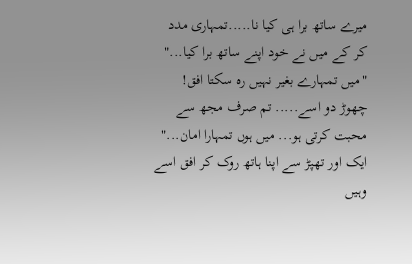میرے ساتھ برا ہی کیا نا.....تمہاری مدد کر کے میں نے خود اپنے ساتھ برا کیا..."
"میں تمہارے بغیر نہیں رہ سکتا افق! چھوڑ دو اسے..... تم صرف مجھ سے محبت کرتی ہو... میں ہوں تمہارا امان..."
ایک اور تھپڑ سے اپنا ہاتھ روک کر افق اسے وہیں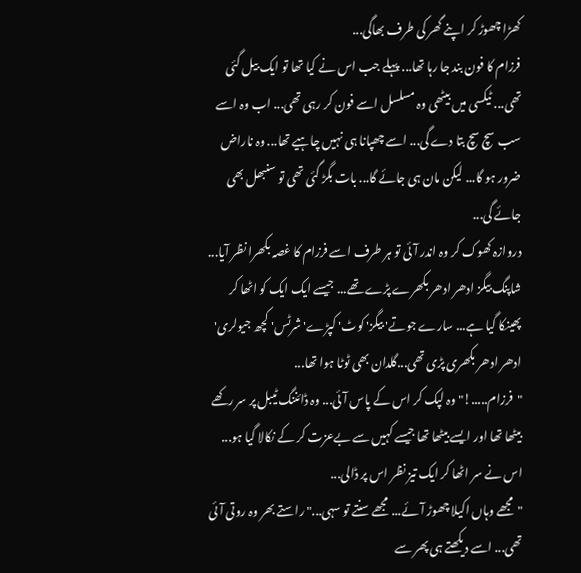کھڑا چھوڑ کر اپنے گھر کی طرف بھاگی...
فرزام کا فون بند جا رہا تھا... پہلے جب اس نے کیا تھا تو ایک بیل گئی تھی... ٹیکسی میں بیٹھی وہ مسلسل اسے فون کر رہی تھی... اب وہ اسے سب سچ سچ بتا دے گی... اسے چھپانا ہی نہیں چاہیے تھا... وہ ناراض ضرور ہو گا... لیکن مان ہی جائے گا... بات بگڑ گئی تھی تو سنبھل بھی جائے گی...
دروازہ کھوک کر وہ اندر آئی تو ہر طرف اسے فرزام کا غصہ بکھرا نظر آیا... شاپنگ بیگز ادھر ادھر بکھرے پڑے تھے... جیسے ایک ایک کو اٹھا کر پھینکا گیا ہے... سارے جوتے' بیگز' کوٹ' کپڑے' شرٹس' کچھ جیولری' ادھر ادھر بکھری پڑی تھی...گلدان بھی ٹوٹا ہوا تھا...
"فرزام.....!" وہ لپک کر اس کے پاس آئی... وہ ڈائننگ ٹیبل پر سر رکھے بیٹھا تھا اور ایسے بیٹھا تھا جیسے کہیں سے بےعزت کر کے نکالا گیا ہو... اس نے سر اٹھا کر ایک تیز نظر اس پر ڈالی...
"مجھے وہاں اکیلا چھوڑ آئے... مجھے سنتے تو سہی..." راستے بھر وہ روتی آئی تھی... اسے دیکھتے ہی پھر سے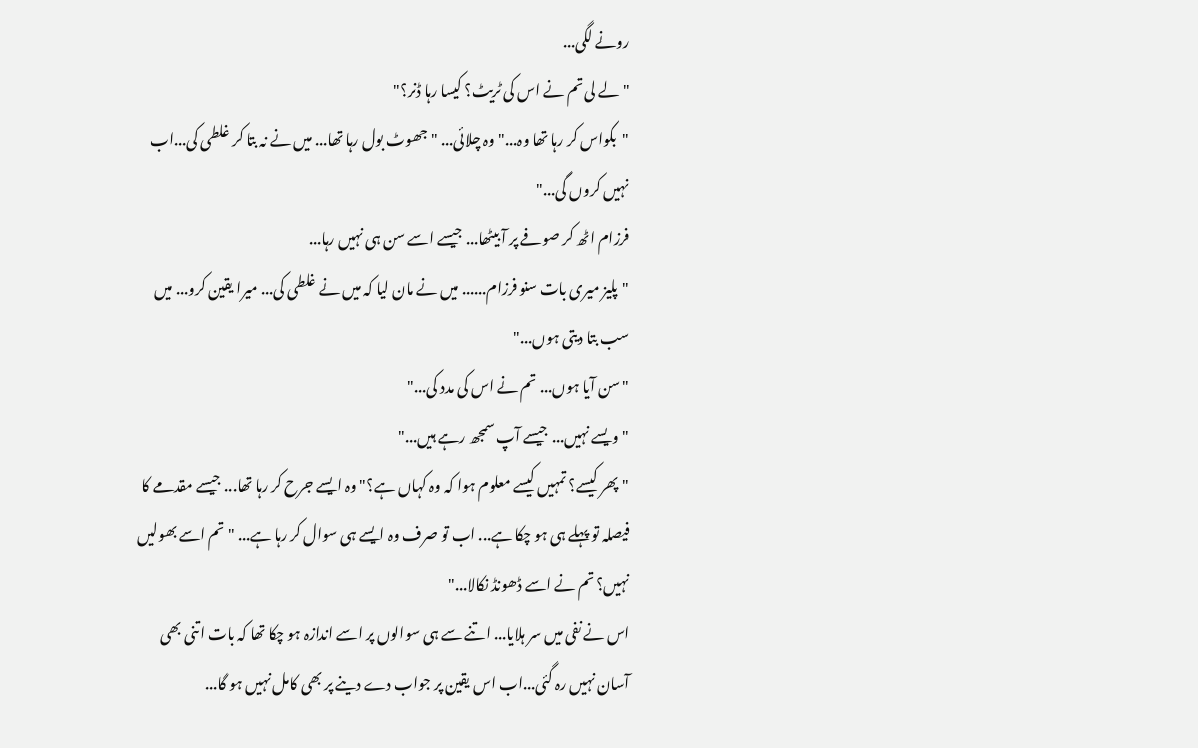رونے لگی...
"لے لی تم نے اس کی ٹریٹ؟ کیسا رہا ڈنر؟"
"بکواس کر رہا تھا وہ..." وہ چلائی... "جھوٹ بول رہا تھا... میں نے نہ بتا کر غلطی کی...اب نہیں کروں گی..."
فرزام اٹھ کر صوفے پر آ بیٹھا... جیسے اسے سن ہی نہیں رہا...
"پلیز میری بات سنو فرزام...... میں نے مان لیا کہ میں نے غلطی کی... میرا یقین کرو... میں سب بتا دیتی ہوں..."
"سن آیا ہوں... تم نے اس کی مدد کی..."
"ویسے نہیں... جیسے آپ سمجھ رہے ہیں..."
"پھر کیسے؟ تمہیں کیسے معلوم ہوا کہ وہ کہاں ہے؟" وہ ایسے جرح کر رہا تھا... جیسے مقدمے کا فیصلہ تو پہلے ہی ہو چکا ہے... اب تو صرف وہ ایسے ہی سوال کر رہا ہے... "تم اسے بھولیں نہیں؟ تم نے اسے ڈھونڈ نکالا..."
اس نے نفی میں سر ہلایا... اتنے سے ہی سوالوں پر اسے اندازہ ہو چکا تھا کہ بات اتنی بھی آسان نہیں رہ گئی...اب اس یقین پر جواب دے دینے پر بھی کامل نہیں ہو گا...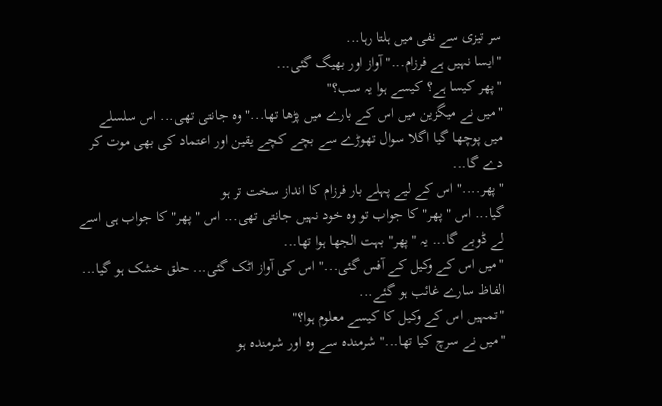سر تیزی سے نفی میں ہلتا رہا...
"ایسا نہیں ہے فرزام..." آواز اور بھیگ گئی...
"پھر کیسا ہے؟ کیسے ہوا یہ سب؟"
"میں نے میگزین میں اس کے بارے میں پڑھا تھا..." وہ جانتی تھی... اس سلسلے میں پوچھا گیا اگلا سوال تھوڑے سے بچے کچے یقین اور اعتماد کی بھی موت کر دے گا...
"پھر...." اس کے لیے پہلے بار فرزام کا انداز سخت تر ہو
گیا... اس "پھر" کا جواب تو وہ خود نہیں جانتی تھی... اس "پھر" کا جواب ہی اسے لے ڈوبے گا... یہ "پھر" بہت الجھا ہوا تھا...
"میں اس کے وکیل کے آفس گئی..." اس کی آواز اٹک گئی... حلق خشک ہو گیا... الفاظ سارے غائب ہو گئے...
"تمہیں اس کے وکیل کا کیسے معلوم ہوا؟"
"میں نے سرچ کیا تھا..." شرمندہ سے وہ اور شرمندہ ہو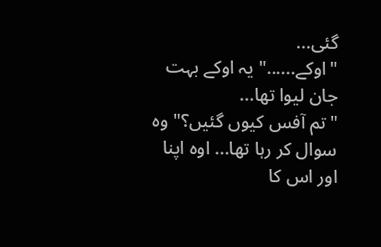گئی...
"اوکے......" یہ اوکے بہت جان لیوا تھا...
"تم آفس کیوں گئیں؟" وہ سوال کر رہا تھا... اوہ اپنا اور اس کا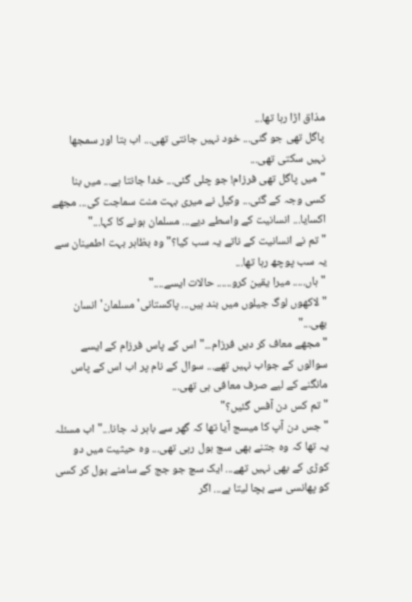مذاق اڑا رہا تھا...
پاگل تھی جو گئی... خود نہیں جانتی تھی... اب بتا اور سمجھا نہیں سکتی تھی...
"میں پاگل تھی فرزام! جو چلی گئی... خدا جانتا ہے... میں بنا کسی وجہ کے گئی... وکیل نے میری بہت منت سماجت کی... مجھے اکسایا... انسانیت کے واسطے دیے... مسلمان ہونے کا کہا..."
"تم نے انسانیت کے ناتے یہ سب کیا؟" وہ بظاہر بہت اطمینان سے یہ سب پوچھ رہا تھا...
"ہاں..... میرا یقین کرو...... حالات ایسے...."
"لاکھوں لوگ جیلوں میں بند ہیں... پاکستانی' مسلمان' انسان بھی..."
"مجھے معاف کر دیں فرزام..." اس کے پاس فرزام کے ایسے سوالوں کے جواب نہیں تھے... سوال کے نام پر اب اس کے پاس مانگنے کے لیے صرف معافی ہی تھی...
"تم کس دن آفس گئیں؟"
"جس دن آپ کا میسج آیا تھا کہ گھر سے باہر نہ جانا..." اب مسئلہ یہ تھا کہ وہ جتنے بھی سچ بول رہی تھی... وہ حیثیت میں دو کوڑی کے بھی نہیں تھے... ایک سچ جو جج کے سامنے بول کر کسی کو پھانسی سے بچا لیتا ہے... اگر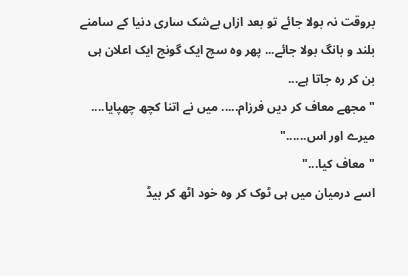بروقت نہ بولا جائے تو بعد ازاں بےشک ساری دنیا کے سامنے بلند و بانگ بولا جائے... پھر وہ سچ ایک گونج ایک اعلان ہی بن کر رہ جاتا ہے...
"مجھے معاف کر دیں فرزام..... میں نے اتنا کچھ چھپایا.... میرے اور اس......"
"معاف کیا..."
اسے درمیان میں ہی ٹوک کر وہ خود اٹھ کر بیڈ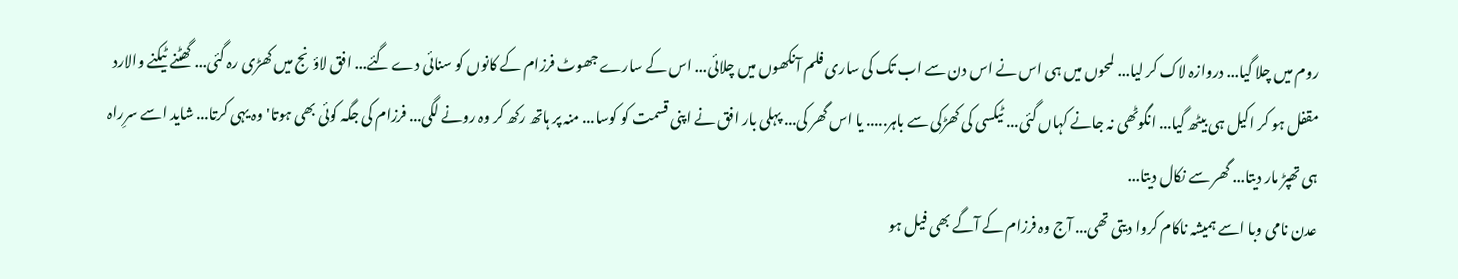روم میں چلا گیا... دروازہ لاک کر لیا... لمحوں میں ہی اس نے اس دن سے اب تک کی ساری فلم آنکھوں میں چلائی... اس کے سارے جھوٹ فرزام کے کانوں کو سنائی دے گئے... افق لاؤنج میں کھڑی رہ گئی... گھٹنے ٹیکنے والارد مقفل ہو کر اکیل ہی بیٹھ گیا... انگوٹھی نہ جانے کہاں گئی... ٹیکسی کی کھڑکی سے باہر..... یا اس گھر کی... پہلی بار افق نے اپنی قسمت کو کوسا... منہ پر ہاتھ رکھ کر وہ رونے لگی... فرزام کی جگہ کوئی بھی ہوتا' وہ یہی کرتا... شاید اسے سرِراہ ہی تھپڑ مار دیتا... گھر سے نکال دیتا...
عدن نامی وبا اسے ہمیشہ ناکام کروا دیتی تھی... آج وہ فرزام کے آگے بھی فیل ہو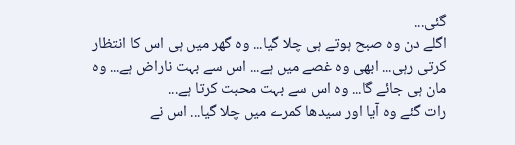گئی...
اگلے دن وہ صبح ہوتے ہی چلا گیا... وہ گھر میں ہی اس کا انتظار کرتی رہی... ابھی وہ غصے میں ہے... اس سے بہت ناراض ہے... وہ مان ہی جائے گا... وہ اس سے بہت محبت کرتا ہے...
رات گئے وہ آیا اور سیدھا کمرے میں چلا گیا... اس نے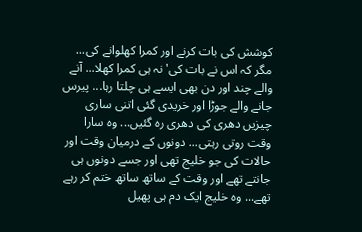کوشش کی بات کرنے اور کمرا کھلوانے کی... مگر کہ اس نے بات کی' نہ ہی کمرا کھلا... آنے والے چند اور دن بھی ایسے ہی چلتا رہا... پیرس جانے والے جوڑا اور خریدی گئی اتنی ساری چیزیں دھری کی دھری رہ گئیں... وہ سارا وقت روتی رہتی... دونوں کے درمیان وقت اور حالات کی جو خلیج تھی اور جسے دونوں ہی جانتے تھے اور وقت کے ساتھ ساتھ ختم کر رہے تھے... وہ خلیج ایک دم ہی پھیل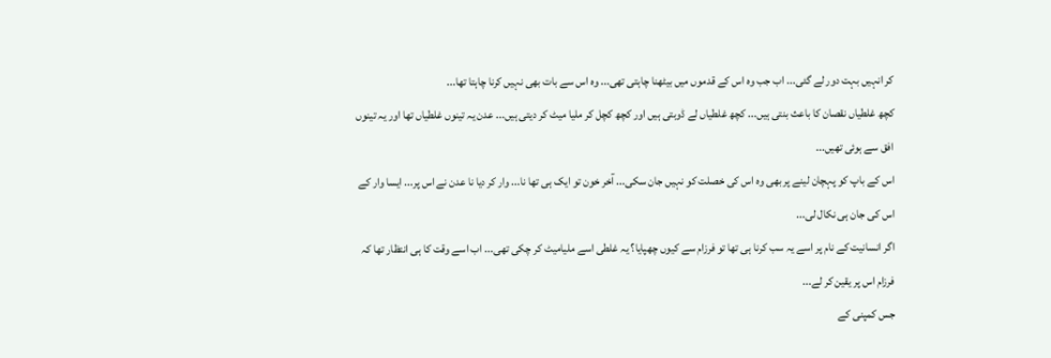کر انہیں بہت دور لے گئی... اب جب وہ اس کے قدموں میں بیٹھنا چاہتی تھی... وہ اس سے بات بھی نہیں کرنا چاہتا تھا...
کچھ غلطیاں نقصان کا باعث بنتی ہیں... کچھ غلطیاں لے ڈوبتی ہیں اور کچھ کچل کر ملیا میٹ کر دیتی ہیں... عدن یہ تینوں غلطیاں تھا اور یہ تینوں افق سے ہوئی تھیں...
اس کے باپ کو پہچان لینے پر بھی وہ اس کی خصلت کو نہیں جان سکی... آخر خون تو ایک ہی تھا نا... وار کر دیا نا عدن نے اس پر... ایسا وار کے اس کی جان ہی نکال لی...
اگر انسانیت کے نام پر اسے یہ سب کرنا ہی تھا تو فرزام سے کیوں چھپایا؟ یہ غلطی اسے ملیامیٹ کر چکی تھی... اب اسے وقت کا ہی انتظار تھا کہ فرزام اس پر یقین کر لے...
جس کمپنی کے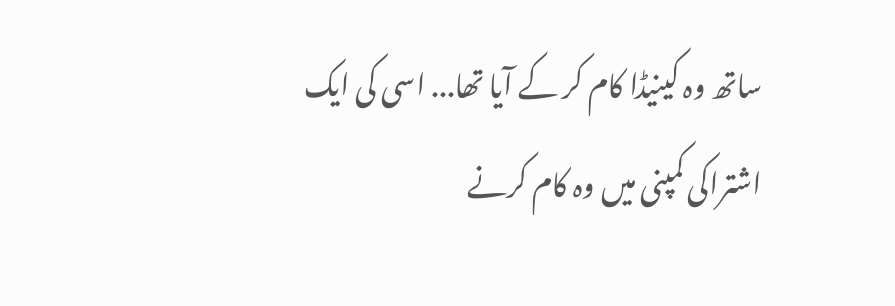ساتھ وہ کینیڈا کام کر کے آیا تھا... اسی کی ایک اشتراکی کمپنی میں وہ کام کرنے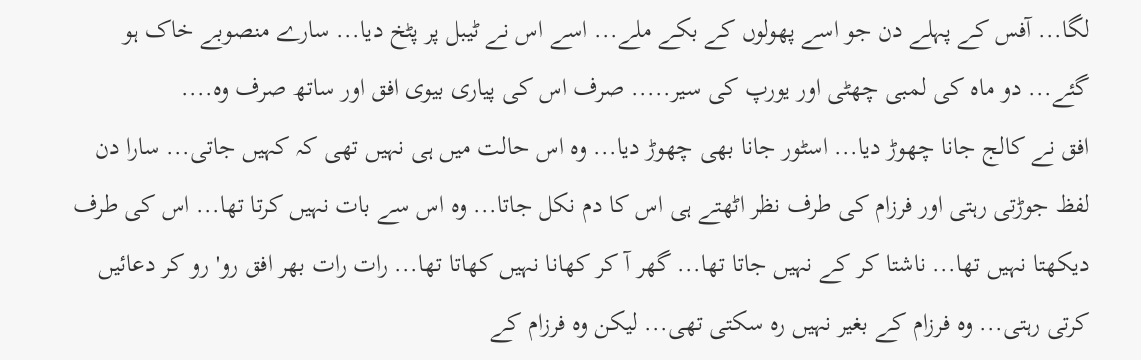لگا... آفس کے پہلے دن جو اسے پھولوں کے بکے ملے... اسے اس نے ٹیبل پر پٹخ دیا... سارے منصوبے خاک ہو گئے... دو ماہ کی لمبی چھٹی اور یورپ کی سیر..... صرف اس کی پیاری بیوی افق اور ساتھ صرف وہ....
افق نے کالج جانا چھوڑ دیا... اسٹور جانا بھی چھوڑ دیا... وہ اس حالت میں ہی نہیں تھی کہ کہیں جاتی... سارا دن لفظ جوڑتی رہتی اور فرزام کی طرف نظر اٹھتے ہی اس کا دم نکل جاتا... وہ اس سے بات نہیں کرتا تھا... اس کی طرف دیکھتا نہیں تھا... ناشتا کر کے نہیں جاتا تھا... گھر آ کر کھانا نہیں کھاتا تھا... رات رات بھر افق رو' رو کر دعائیں کرتی رہتی... وہ فرزام کے بغیر نہیں رہ سکتی تھی... لیکن وہ فرزام کے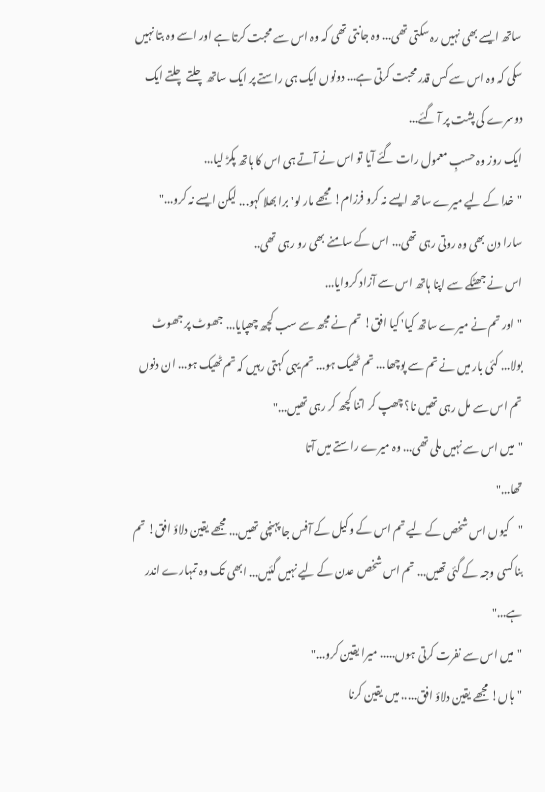ساتھ ایسے بھی نہیں رہ سکتی تھی... وہ جانتی تھی کہ وہ اس سے محبت کرتا ہے اور اسے وہ بتا نہیں سکی کہ وہ اس سے کس قدر محبت کرتی ہے... دونوں ایک ہی راستے پر ایک ساتھ چلتے چلتے ایک دوسرے کی پشت پر آ گئے...
ایک روز وہ حسبِ معمول رات گئے آیا تو اس نے آتے ہی اس کا ہاتھ پکڑ لیا...
"خدا کے لیے میرے ساتھ ایسے نہ کرو فرزام! مجھے مار لو' برا بھلا کہو... لیکن ایسے نہ کرو..."
سارا دن بھی وہ روتی رہی تھی... اس کے سامنے بھی رو رہی تھی..
اس نے جھٹکے سے اپنا ہاتھ اس سے آزاد کروایا...
"اور تم نے میرے ساتھ کیا' کیا افق! تم نے مجھ سے سب کچھ چھپایا... جھوٹ پر جھوٹ بولا... کئی بار میں نے تم سے پوچھا... تم ٹھیک ہو... تم یہی کہتی رہیں کہ تم ٹھیک ہو... ان دنوں تم اس سے مل رہی تھیں نا؟ چھپ کر اتنا کچھ کر رہی تھیں..."
"میں اس سے نہیں ملی تھی... وہ میرے راستے میں آتا
تھا..."
"کیوں اس شخص کے لیے تم اس کے وکیل کے آفس جا پہنچی تھیں... مجھے یقین دلاؤ افق! تم بنا کسی وجہ کے گئی تھیں... تم اس شخص عدن کے لیے نہیں گئیں... ابھی تک وہ تمہارے اندر ہے..."
"میں اس سے نفرت کرتی ہوں..... میرا یقین کرو..."
"ہاں! مجھے یقین دلاؤ افق..... میں یقین کرنا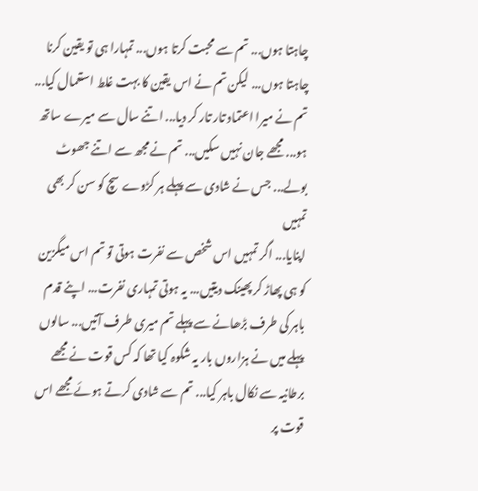چاہتا ہوں... تم سے محبت کرتا ہوں... تمہارا ہی تو یقین کرنا چاہتا ہوں... لیکن تم نے اس یقین کا بہت غلط استعمال کیا... تم نے میرا اعتماد تار تار کر دیا... اتنے سال سے میرے ساتھ ہو... مجھے جان نہیں سکیں... تم نے مجھ سے اتنے جھوٹ بولے... جس نے شادی سے پہلے ہر کڑوے سچ کو سن کر بھی تمہیں
اپنایا... اگر تمہیں اس شخص سے نفرت ہوتی تو تم اس میگزین کو ہی پھاڑ کر پھینک دیتیں... یہ ہوتی تمہاری نفرت... اپنے قدم باہر کی طرف بڑھانے سے پہلے تم میری طرف آتیں... سالوں پہلے میں نے ہزاروں بار یہ شکوہ کیا تھا کہ کس قوت نے مجھے برطانیہ سے نکال باہر کیا... تم سے شادی کرتے ہوئے مجھے اس قوت پر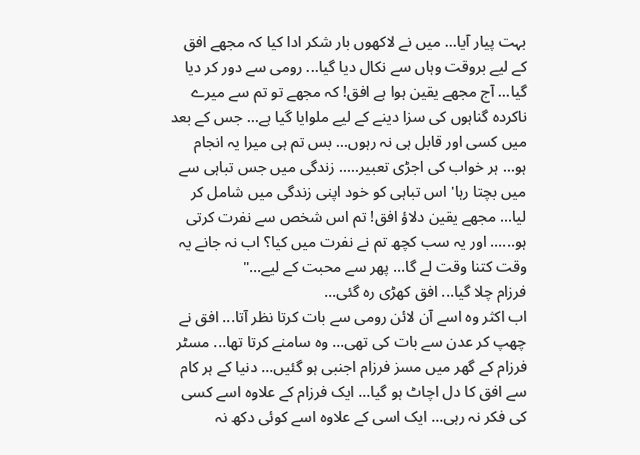بہت پیار آیا... میں نے لاکھوں بار شکر ادا کیا کہ مجھے افق کے لیے بروقت وہاں سے نکال دیا گیا... رومی سے دور کر دیا گیا... آج مجھے یقین ہوا ہے افق! کہ مجھے تو تم سے میرے ناکردہ گناہوں کی سزا دینے کے لیے ملوایا گیا ہے... جس کے بعد میں کسی اور قابل ہی نہ رہوں... بس تم ہی میرا یہ انجام ہو... ہر خواب کی اجڑی تعبیر..... زندگی میں جس تباہی سے میں بچتا رہا' اس تباہی کو خود اپنی زندگی میں شامل کر لیا... مجھے یقین دلاؤ افق! تم اس شخص سے نفرت کرتی ہو...... اور یہ سب کچھ تم نے نفرت میں کیا؟ اب نہ جانے یہ وقت کتنا وقت لے گا... پھر سے محبت کے لیے..."
فرزام چلا گیا... افق کھڑی رہ گئی...
اب اکثر وہ اسے آن لائن رومی سے بات کرتا نظر آتا... افق نے چھپ کر عدن سے بات کی تھی... وہ سامنے کرتا تھا... مسٹر فرزام کے گھر میں مسز فرزام اجنبی ہو گئیں... دنیا کے ہر کام سے افق کا دل اچاٹ ہو گیا... ایک فرزام کے علاوہ اسے کسی کی فکر نہ رہی... ایک اسی کے علاوہ اسے کوئی دکھ نہ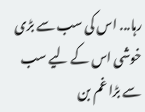رہا... اس کی سب سے بڑی خوشی اس کے لیے سب سے بڑا غم بن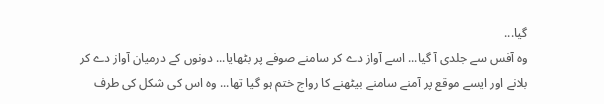گیا...
وہ آفس سے جلدی آ گیا... اسے آواز دے کر سامنے صوفے پر بٹھایا... دونوں کے درمیان آواز دے کر بلانے اور ایسے موقع پر آمنے سامنے بیٹھنے کا رواج ختم ہو گیا تھا... وہ اس کی شکل کی طرف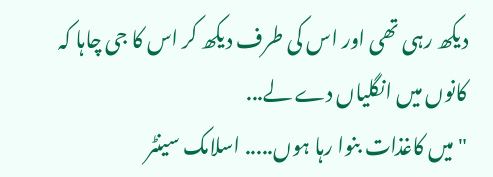دیکھ رہی تھی اور اس کی طرف دیکھ کر اس کا جی چاہا کہ کانوں میں انگلیاں دے لے...
"میں کاغذات بنوا رہا ہوں..... اسلامک سینٹر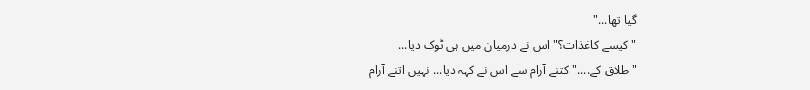گیا تھا..."
"کیسے کاغذات؟" اس نے درمیان میں ہی ٹوک دیا...
"طلاق کے...." کتنے آرام سے اس نے کہہ دیا... نہیں اتنے آرام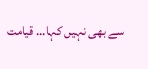سے بھی نہیں کہا... قیامت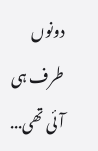دونوں طرف ہی آئی تھی...